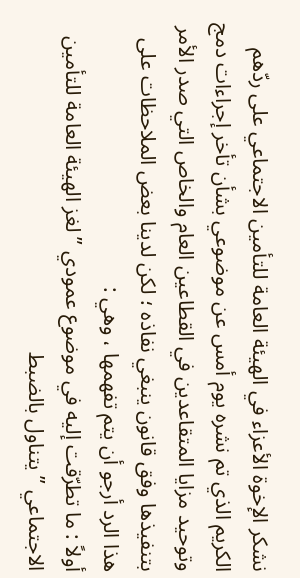نشكر الإخوة الأعزاء في الهيئة العامة للتأمين الاجتماعي على ردّهم الكريم الذي تم نشره يوم أمس عن موضوعي بشأن تأخر إجراءات دمج وتوحيد مزايا المتقاعدين في القطاعين العام والخاص التي صدر الأمر بتنفيذها وفق قانون ينبغي نفاذه ؛ لكن لدينا بعض الملاحظات على هذا الرد أرجو أن يتم تفهمها ، وهي :
أولاً : ما تطرّقت إليه في موضوع عمودي ” لغز الهيئة العامة للتأمين الاجتماعي ” يتناول بالضبط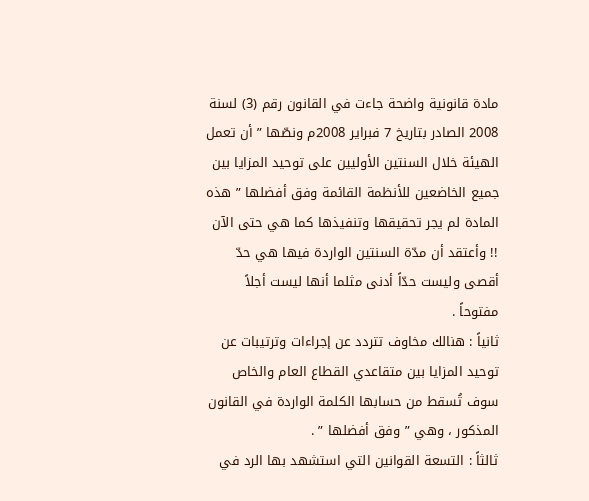مادة قانونية واضحة جاءت في القانون رقم (3) لسنة 2008 الصادر بتاريخ 7 فبراير 2008م ونصّها ” أن تعمل الهيئة خلال السنتين الأوليين على توحيد المزايا بين جميع الخاضعين للأنظمة القائمة وفق أفضلها ” هذه المادة لم يجر تحقيقها وتنفيذها كما هي حتى الآن !! وأعتقد أن مدّة السنتين الواردة فيها هي حدّ أقصى وليست حدّاً أدنى مثلما أنها ليست أجلاً مفتوحاً .
ثانياً : هنالك مخاوف تتردد عن إجراءات وترتيبات عن توحيد المزايا بين متقاعدي القطاع العام والخاص سوف تُسقط من حسابها الكلمة الواردة في القانون المذكور ، وهي ” وفق أفضلها ” .
ثالثاً : التسعة القوانين التي استشهد بها الرد في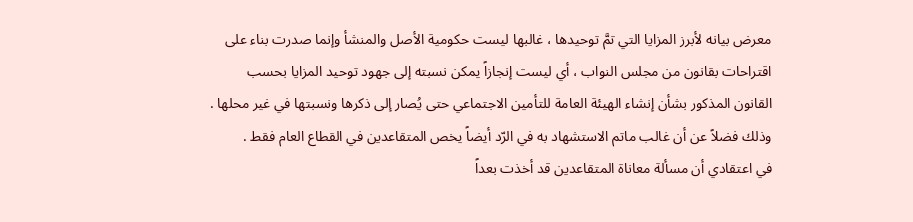معرض بيانه لأبرز المزايا التي تمَّ توحيدها ، غالبها ليست حكومية الأصل والمنشأ وإنما صدرت بناء على اقتراحات بقانون من مجلس النواب ، أي ليست إنجازاً يمكن نسبته إلى جهود توحيد المزايا بحسب القانون المذكور بشأن إنشاء الهيئة العامة للتأمين الاجتماعي حتى يُصار إلى ذكرها ونسبتها في غير محلها . وذلك فضلاً عن أن غالب ماتم الاستشهاد به في الرّد أيضاً يخص المتقاعدين في القطاع العام فقط .
في اعتقادي أن مسألة معاناة المتقاعدين قد أخذت بعداً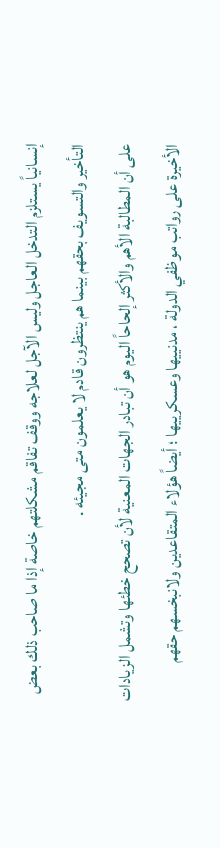إنسانياً يستلزم التدخل العاجل وليس الآجل لعلاجه ووقف تفاقم مشكلتهم خاصة إذا ما صاحب ذلك بعض التأخير والتسويف بحقهم بينما هم ينتظرون قادم لا يعلمون متى مجيئه .
على أن المطالبة الأهم والأكثر إلحاحاً اليوم هو أن تبادر الجهات المعنية لأن تصحح خطئها وتشمل الزيادات الأخيرة على رواتب موظفي الدولة ، مدنييها وعسكرييها ؛ أيضاً هؤلاء المتقاعدين ولانبخسهم حقهم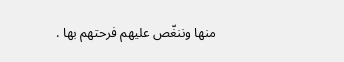منها وننغّص عليهم فرحتهم بها .